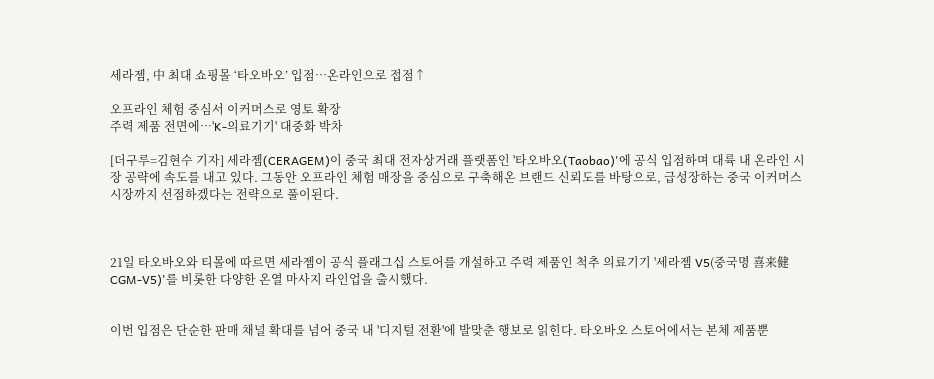세라젬, 中 최대 쇼핑몰 ‘타오바오’ 입점…온라인으로 접점↑

오프라인 체험 중심서 이커머스로 영토 확장
주력 제품 전면에…'K-의료기기' 대중화 박차

[더구루=김현수 기자] 세라젬(CERAGEM)이 중국 최대 전자상거래 플랫폼인 '타오바오(Taobao)'에 공식 입점하며 대륙 내 온라인 시장 공략에 속도를 내고 있다. 그동안 오프라인 체험 매장을 중심으로 구축해온 브랜드 신뢰도를 바탕으로, 급성장하는 중국 이커머스 시장까지 선점하겠다는 전략으로 풀이된다.



21일 타오바오와 티몰에 따르면 세라젬이 공식 플래그십 스토어를 개설하고 주력 제품인 척추 의료기기 '세라젬 V5(중국명 喜来健 CGM-V5)'를 비롯한 다양한 온열 마사지 라인업을 출시했다.


이번 입점은 단순한 판매 채널 확대를 넘어 중국 내 '디지털 전환'에 발맞춘 행보로 읽힌다. 타오바오 스토어에서는 본체 제품뿐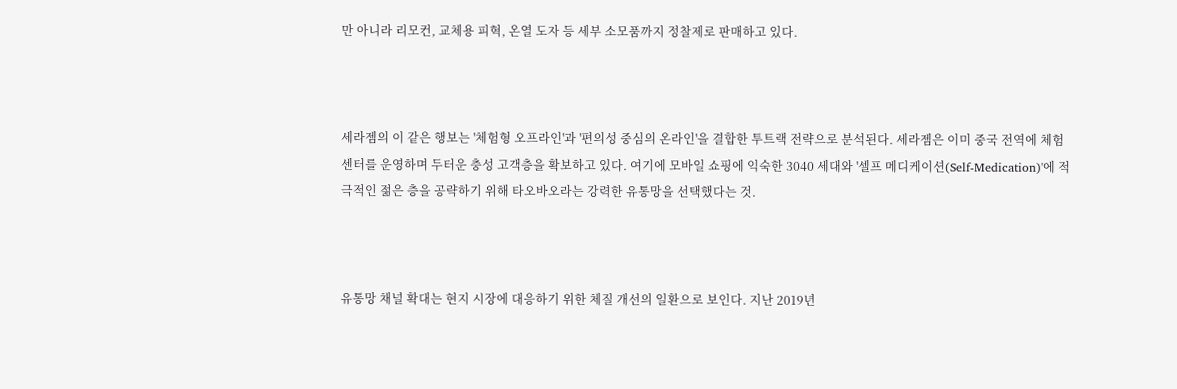만 아니라 리모컨, 교체용 피혁, 온열 도자 등 세부 소모품까지 정찰제로 판매하고 있다.



세라젬의 이 같은 행보는 '체험형 오프라인'과 '편의성 중심의 온라인'을 결합한 투트랙 전략으로 분석된다. 세라젬은 이미 중국 전역에 체험 센터를 운영하며 두터운 충성 고객층을 확보하고 있다. 여기에 모바일 쇼핑에 익숙한 3040 세대와 '셀프 메디케이션(Self-Medication)'에 적극적인 젊은 층을 공략하기 위해 타오바오라는 강력한 유통망을 선택했다는 것.



유통망 채널 확대는 현지 시장에 대응하기 위한 체질 개선의 일환으로 보인다. 지난 2019년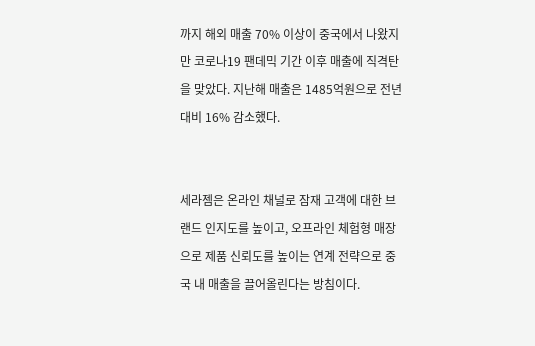까지 해외 매출 70% 이상이 중국에서 나왔지만 코로나19 팬데믹 기간 이후 매출에 직격탄을 맞았다. 지난해 매출은 1485억원으로 전년 대비 16% 감소했다.


세라젬은 온라인 채널로 잠재 고객에 대한 브랜드 인지도를 높이고, 오프라인 체험형 매장으로 제품 신뢰도를 높이는 연계 전략으로 중국 내 매출을 끌어올린다는 방침이다.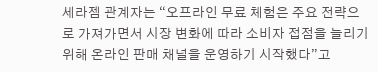세라젬 관계자는 “오프라인 무료 체험은 주요 전략으로 가져가면서 시장 변화에 따라 소비자 접점을 늘리기 위해 온라인 판매 채널을 운영하기 시작했다”고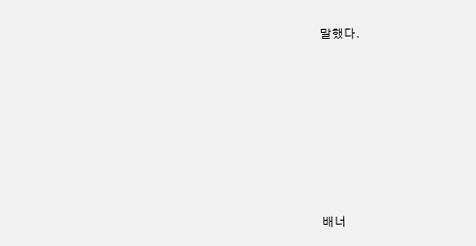말했다.









배너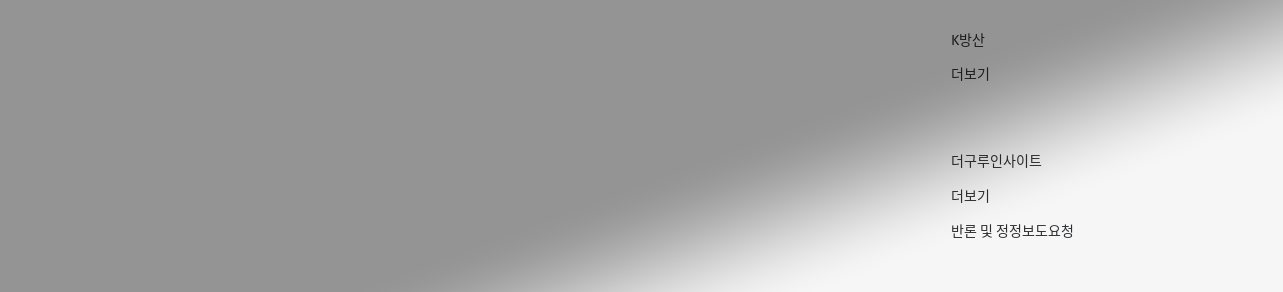K방산

더보기




더구루인사이트

더보기

반론 및 정정보도요청